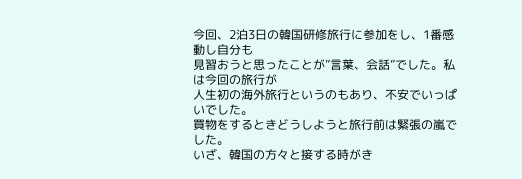今回、2泊3日の韓国研修旅行に参加をし、1番感動し自分も
見習おうと思ったことが”言葉、会話”でした。私は今回の旅行が
人生初の海外旅行というのもあり、不安でいっぱいでした。
買物をするときどうしようと旅行前は緊張の嵐でした。
いざ、韓国の方々と接する時がき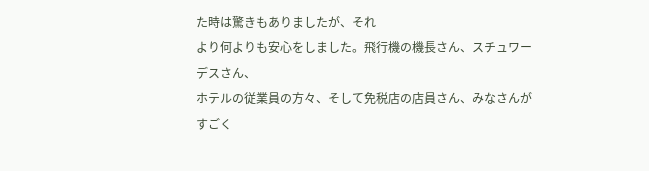た時は驚きもありましたが、それ
より何よりも安心をしました。飛行機の機長さん、スチュワーデスさん、
ホテルの従業員の方々、そして免税店の店員さん、みなさんがすごく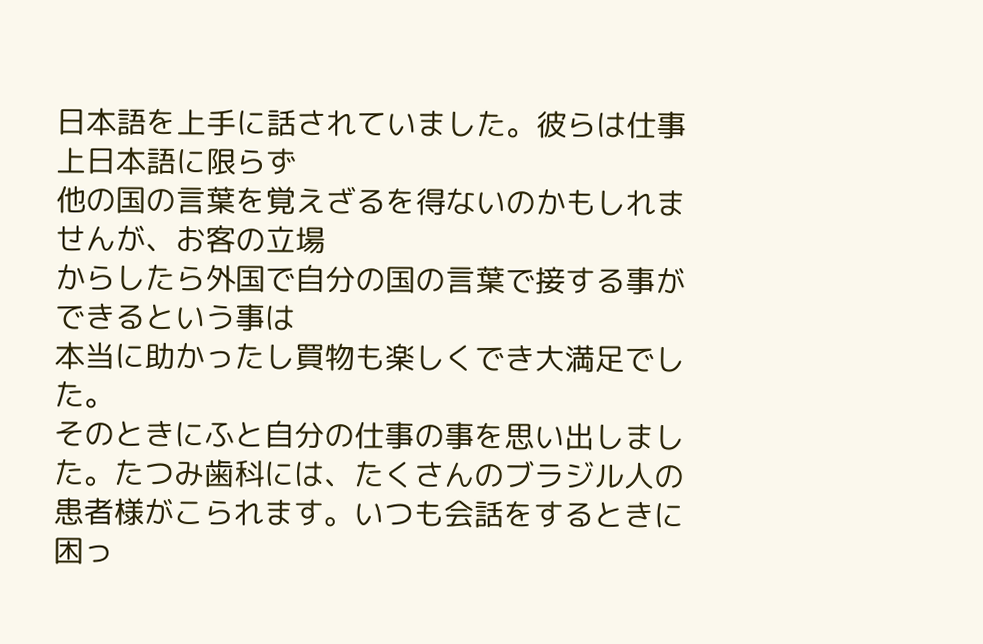日本語を上手に話されていました。彼らは仕事上日本語に限らず
他の国の言葉を覚えざるを得ないのかもしれませんが、お客の立場
からしたら外国で自分の国の言葉で接する事ができるという事は
本当に助かったし買物も楽しくでき大満足でした。
そのときにふと自分の仕事の事を思い出しました。たつみ歯科には、たくさんのブラジル人の患者様がこられます。いつも会話をするときに
困っ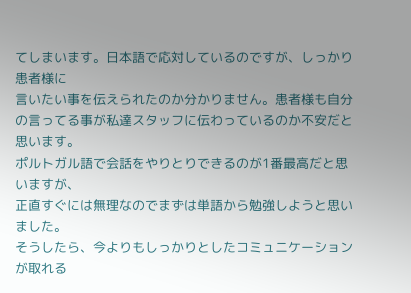てしまいます。日本語で応対しているのですが、しっかり患者様に
言いたい事を伝えられたのか分かりません。患者様も自分の言ってる事が私達スタッフに伝わっているのか不安だと思います。
ポルトガル語で会話をやりとりできるのが1番最高だと思いますが、
正直すぐには無理なのでまずは単語から勉強しようと思いました。
そうしたら、今よりもしっかりとしたコミュニケーションが取れる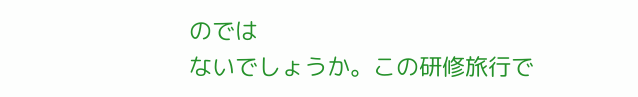のでは
ないでしょうか。この研修旅行で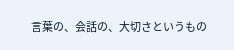言葉の、会話の、大切さというもの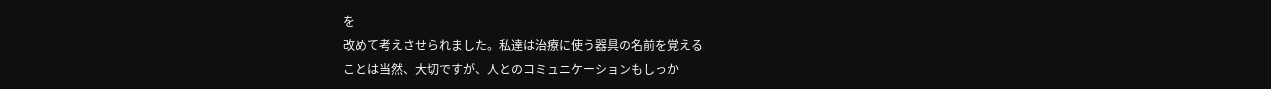を
改めて考えさせられました。私達は治療に使う器具の名前を覚える
ことは当然、大切ですが、人とのコミュニケーションもしっか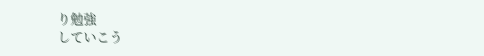り勉強
していこう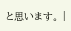と思います。 |